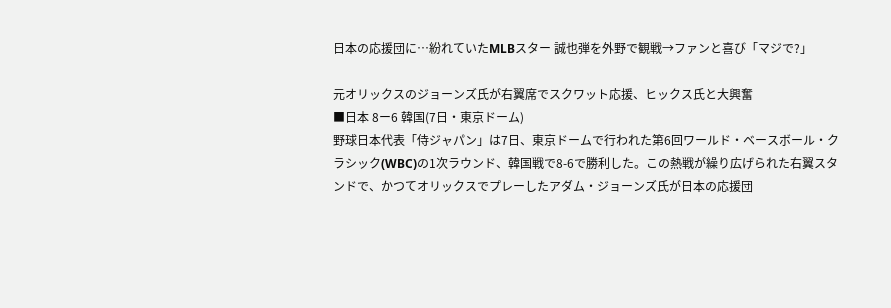日本の応援団に…紛れていたMLBスター 誠也弾を外野で観戦→ファンと喜び「マジで?」

元オリックスのジョーンズ氏が右翼席でスクワット応援、ヒックス氏と大興奮
■日本 8ー6 韓国(7日・東京ドーム)
野球日本代表「侍ジャパン」は7日、東京ドームで行われた第6回ワールド・ベースボール・クラシック(WBC)の1次ラウンド、韓国戦で8-6で勝利した。この熱戦が繰り広げられた右翼スタンドで、かつてオリックスでプレーしたアダム・ジョーンズ氏が日本の応援団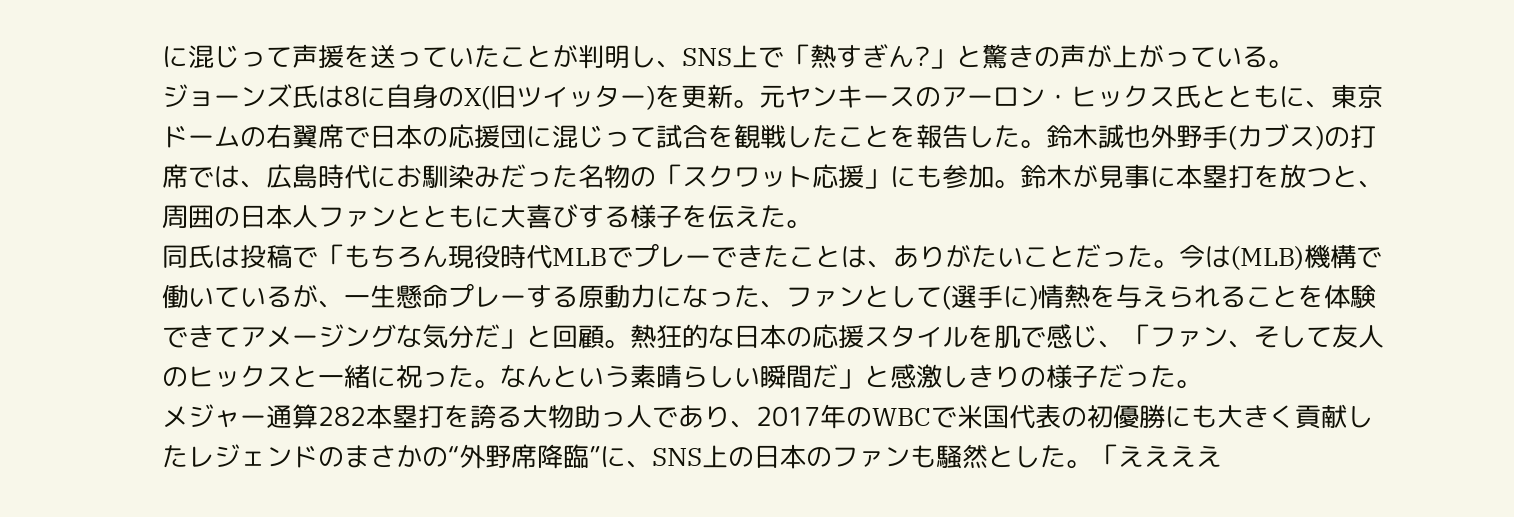に混じって声援を送っていたことが判明し、SNS上で「熱すぎん?」と驚きの声が上がっている。
ジョーンズ氏は8に自身のX(旧ツイッター)を更新。元ヤンキースのアーロン・ヒックス氏とともに、東京ドームの右翼席で日本の応援団に混じって試合を観戦したことを報告した。鈴木誠也外野手(カブス)の打席では、広島時代にお馴染みだった名物の「スクワット応援」にも参加。鈴木が見事に本塁打を放つと、周囲の日本人ファンとともに大喜びする様子を伝えた。
同氏は投稿で「もちろん現役時代MLBでプレーできたことは、ありがたいことだった。今は(MLB)機構で働いているが、一生懸命プレーする原動力になった、ファンとして(選手に)情熱を与えられることを体験できてアメージングな気分だ」と回顧。熱狂的な日本の応援スタイルを肌で感じ、「ファン、そして友人のヒックスと一緒に祝った。なんという素晴らしい瞬間だ」と感激しきりの様子だった。
メジャー通算282本塁打を誇る大物助っ人であり、2017年のWBCで米国代表の初優勝にも大きく貢献したレジェンドのまさかの“外野席降臨”に、SNS上の日本のファンも騒然とした。「ええええ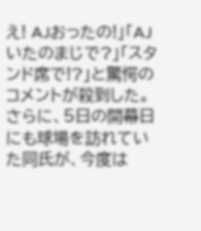え! AJおったの!」「AJいたのまじで?」「スタンド席で!?」と驚愕のコメントが殺到した。
さらに、5日の開幕日にも球場を訪れていた同氏が、今度は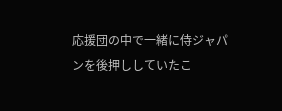応援団の中で一緒に侍ジャパンを後押ししていたこ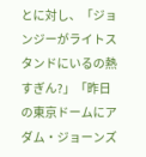とに対し、「ジョンジーがライトスタンドにいるの熱すぎん?」「昨日の東京ドームにアダム・ジョーンズ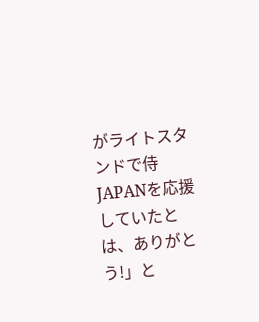がライトスタンドで侍JAPANを応援していたとは、ありがとう!」と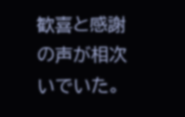歓喜と感謝の声が相次いでいた。